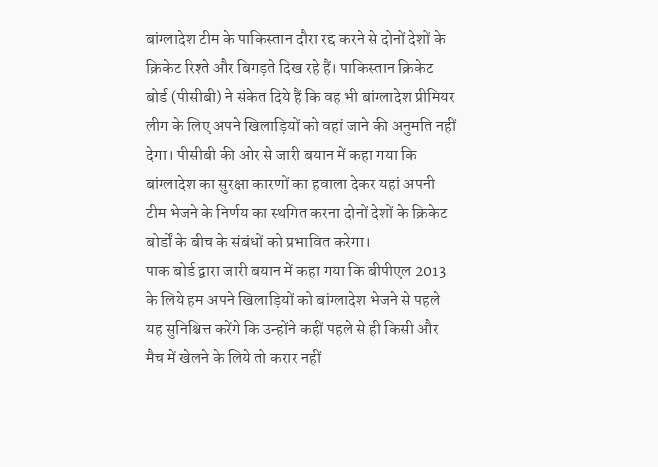बांग्लादेश टीम के पाकिस्तान दौरा रद्द करने से दोनों देशों के क्रिकेट रिश्ते और बिगड़ते दिख रहे हैं। पाकिस्तान क्रिकेट बोर्ड (पीसीबी) ने संकेत दिये हैं कि वह भी बांग्लादेश प्रीमियर लीग के लिए अपने खिलाड़ियों को वहां जाने की अनुमति नहीं देगा। पीसीबी की ओर से जारी बयान में कहा गया कि बांग्लादेश का सुरक्षा कारणों का हवाला देकर यहां अपनी टीम भेजने के निर्णय का स्थगित करना दोनों देशों के क्रिकेट बोर्डों के बीच के संबंधों को प्रभावित करेगा।
पाक बोर्ड द्वारा जारी बयान में कहा गया कि बीपीएल 2013 के लिये हम अपने खिलाड़ियों को बांग्लादेश भेजने से पहले यह सुनिश्चित्त करेंगे कि उन्होंने कहीं पहले से ही किसी और मैच में खेलने के लिये तो करार नहीं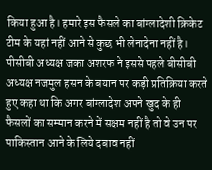किया हुआ है। हमारे इस फैसले का बांग्लादेशी क्रिकेट टीम के यहां नहीं आने से कुछ भी लेनादेना नहीं है।
पीसीबी अध्यक्ष जका अशरफ ने इससे पहले बीसीबी अध्यक्ष नजमुल हसन के बयान पर कड़ी प्रतिक्रिया करते हुए कहा था कि अगर बांग्लादेश अपने खुद के ही फैसलों का सम्मान करने में सक्षम नहीं है तो वे उन पर पाकिस्तान आने के लिये दबाव नहीं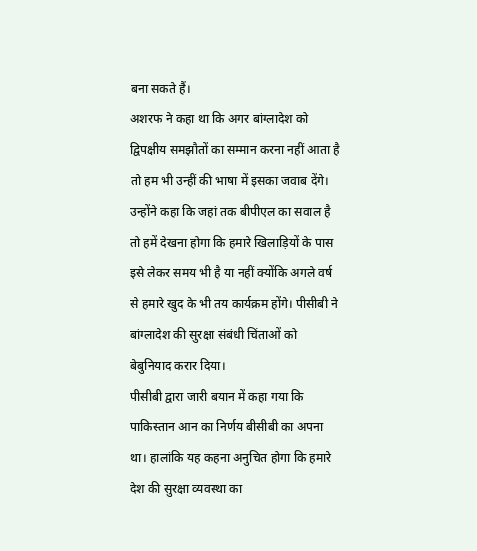बना सकते हैं।
अशरफ ने कहा था कि अगर बांग्लादेश को द्विपक्षीय समझौतों का सम्मान करना नहीं आता है तो हम भी उन्हीं की भाषा में इसका जवाब देंगे। उन्होंने कहा कि जहां तक बीपीएल का सवाल है तो हमें देखना होगा कि हमारे खिलाड़ियों के पास इसे लेकर समय भी है या नहीं क्योंकि अगले वर्ष से हमारे खुद के भी तय कार्यक्रम होंगे। पीसीबी ने बांग्लादेश की सुरक्षा संबंधी चिंताओं को बेबुनियाद करार दिया।
पीसीबी द्वारा जारी बयान में कहा गया कि पाकिस्तान आन का निर्णय बीसीबी का अपना था। हालांकि यह कहना अनुचित होगा कि हमारे देश की सुरक्षा व्यवस्था का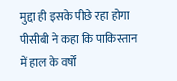मुद्दा ही इसके पीछे रहा होगा पीसीबी ने कहा कि पाकिस्तान में हाल के वर्षों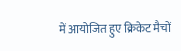में आयोजित हुए क्रिकेट मैचों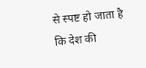से स्पष्ट हो जाता है कि देश की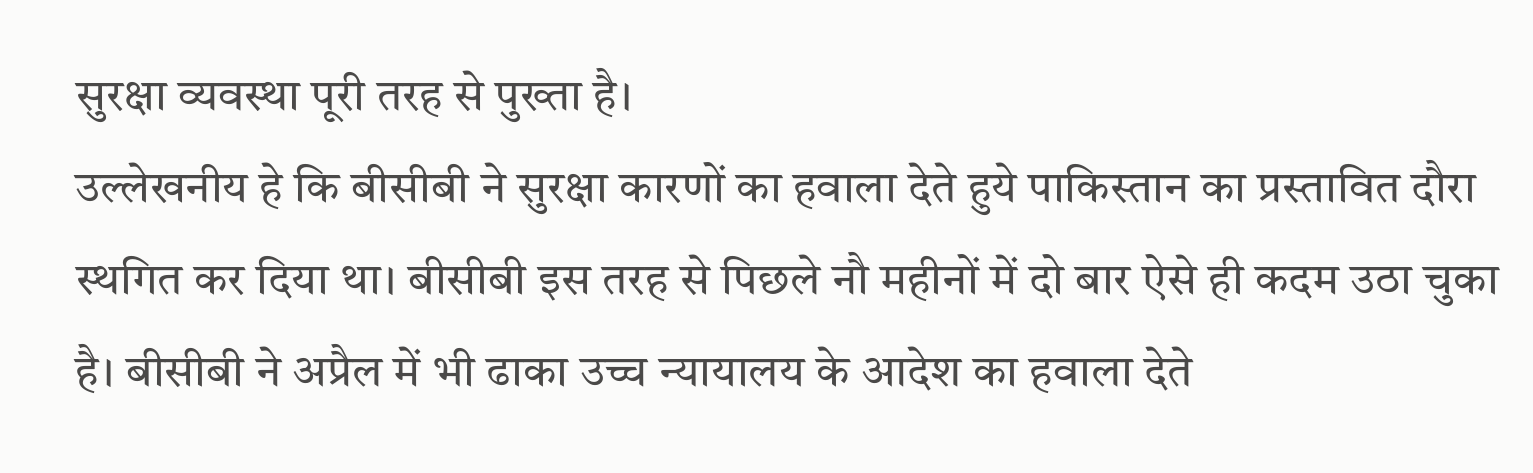सुरक्षा व्यवस्था पूरी तरह से पुख्ता है।
उल्लेखनीय हे कि बीसीबी ने सुरक्षा कारणों का हवाला देते हुये पाकिस्तान का प्रस्तावित दौरा स्थगित कर दिया था। बीसीबी इस तरह से पिछले नौ महीनों में दो बार ऐसे ही कदम उठा चुका है। बीसीबी ने अप्रैल में भी ढाका उच्च न्यायालय के आदेश का हवाला देते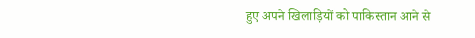हुए अपने खिलाड़ियों को पाकिस्तान आने से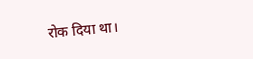रोक दिया था।